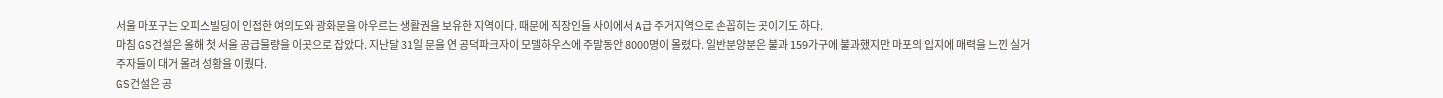서울 마포구는 오피스빌딩이 인접한 여의도와 광화문을 아우르는 생활권을 보유한 지역이다. 때문에 직장인들 사이에서 A급 주거지역으로 손꼽히는 곳이기도 하다.
마침 GS건설은 올해 첫 서울 공급물량을 이곳으로 잡았다. 지난달 31일 문을 연 공덕파크자이 모델하우스에 주말동안 8000명이 몰렸다. 일반분양분은 불과 159가구에 불과했지만 마포의 입지에 매력을 느낀 실거주자들이 대거 몰려 성황을 이뤘다.
GS건설은 공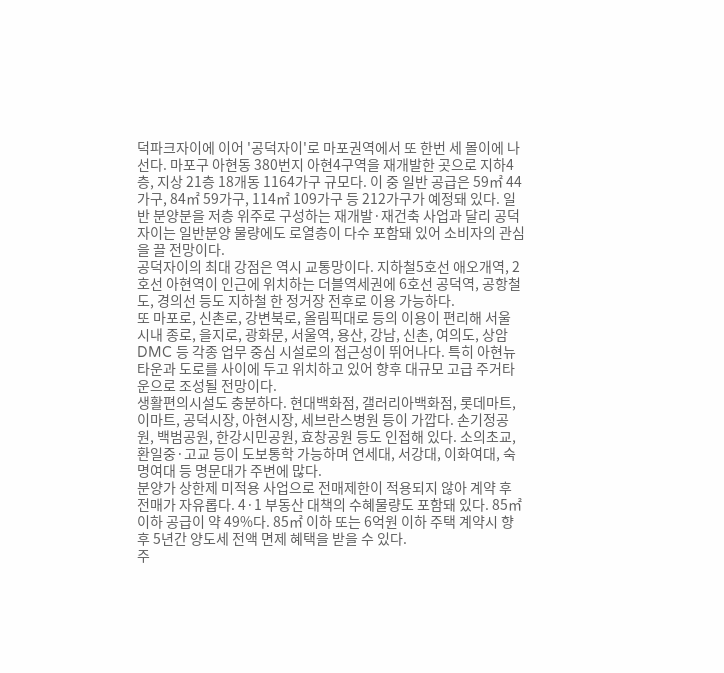덕파크자이에 이어 '공덕자이'로 마포권역에서 또 한번 세 몰이에 나선다. 마포구 아현동 380번지 아현4구역을 재개발한 곳으로 지하4층, 지상 21층 18개동 1164가구 규모다. 이 중 일반 공급은 59㎡ 44가구, 84㎡ 59가구, 114㎡ 109가구 등 212가구가 예정돼 있다. 일반 분양분을 저층 위주로 구성하는 재개발·재건축 사업과 달리 공덕자이는 일반분양 물량에도 로열층이 다수 포함돼 있어 소비자의 관심을 끌 전망이다.
공덕자이의 최대 강점은 역시 교통망이다. 지하철5호선 애오개역, 2호선 아현역이 인근에 위치하는 더블역세권에 6호선 공덕역, 공항철도, 경의선 등도 지하철 한 정거장 전후로 이용 가능하다.
또 마포로, 신촌로, 강변북로, 올림픽대로 등의 이용이 편리해 서울 시내 종로, 을지로, 광화문, 서울역, 용산, 강남, 신촌, 여의도, 상암DMC 등 각종 업무 중심 시설로의 접근성이 뛰어나다. 특히 아현뉴타운과 도로를 사이에 두고 위치하고 있어 향후 대규모 고급 주거타운으로 조성될 전망이다.
생활편의시설도 충분하다. 현대백화점, 갤러리아백화점, 롯데마트, 이마트, 공덕시장, 아현시장, 세브란스병원 등이 가깝다. 손기정공원, 백범공원, 한강시민공원, 효창공원 등도 인접해 있다. 소의초교, 환일중·고교 등이 도보통학 가능하며 연세대, 서강대, 이화여대, 숙명여대 등 명문대가 주변에 많다.
분양가 상한제 미적용 사업으로 전매제한이 적용되지 않아 계약 후 전매가 자유롭다. 4·1 부동산 대책의 수혜물량도 포함돼 있다. 85㎡ 이하 공급이 약 49%다. 85㎡ 이하 또는 6억원 이하 주택 계약시 향후 5년간 양도세 전액 면제 혜택을 받을 수 있다.
주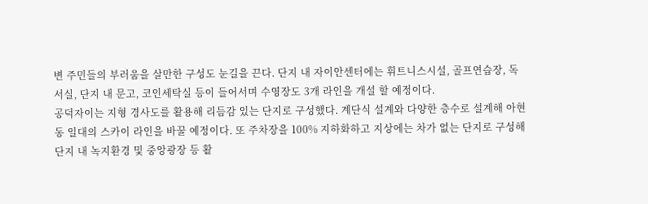변 주민들의 부러움을 살만한 구성도 눈길을 끈다. 단지 내 자이안센터에는 휘트니스시설, 골프연습장, 독서실, 단지 내 문고, 코인세탁실 등이 들어서며 수영장도 3개 라인을 개설 할 예정이다.
공덕자이는 지형 경사도를 활용해 리듬감 있는 단지로 구성했다. 계단식 설계와 다양한 층수로 설계해 아현동 일대의 스카이 라인을 바꿀 예정이다. 또 주차장을 100% 지하화하고 지상에는 차가 없는 단지로 구성해 단지 내 녹지환경 및 중앙광장 등 활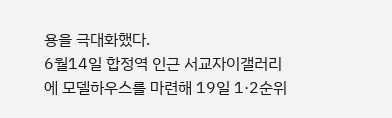용을 극대화했다.
6월14일 합정역 인근 서교자이갤러리에 모델하우스를 마련해 19일 1·2순위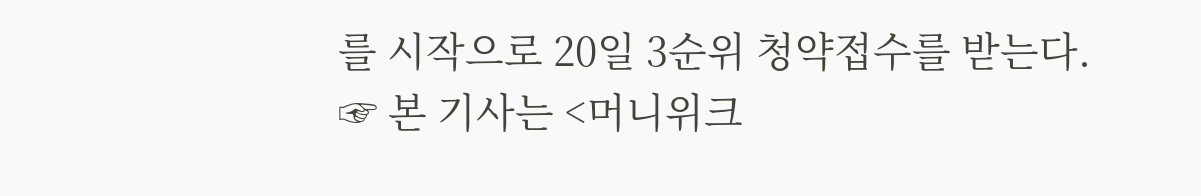를 시작으로 20일 3순위 청약접수를 받는다.
☞ 본 기사는 <머니위크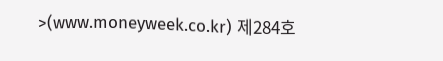>(www.moneyweek.co.kr) 제284호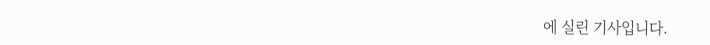에 실린 기사입니다.